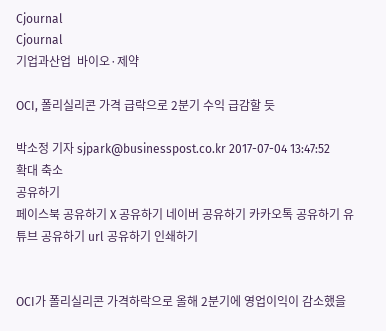Cjournal
Cjournal
기업과산업  바이오·제약

OCI, 폴리실리콘 가격 급락으로 2분기 수익 급감할 듯

박소정 기자 sjpark@businesspost.co.kr 2017-07-04 13:47:52
확대 축소
공유하기
페이스북 공유하기 X 공유하기 네이버 공유하기 카카오톡 공유하기 유튜브 공유하기 url 공유하기 인쇄하기


OCI가 폴리실리콘 가격하락으로 올해 2분기에 영업이익이 감소했을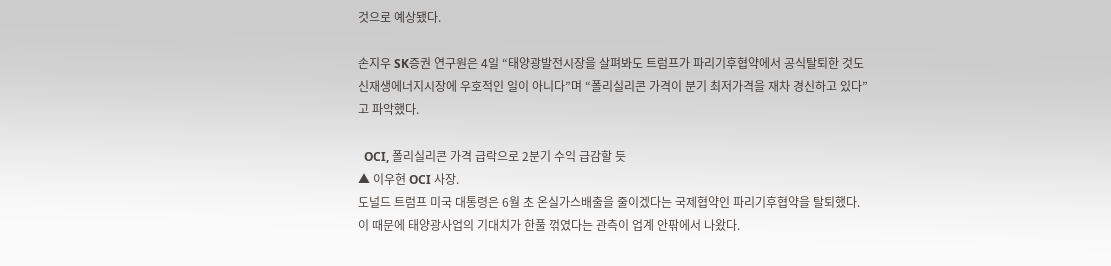것으로 예상됐다.

손지우 SK증권 연구원은 4일 “태양광발전시장을 살펴봐도 트럼프가 파리기후협약에서 공식탈퇴한 것도 신재생에너지시장에 우호적인 일이 아니다”며 “폴리실리콘 가격이 분기 최저가격을 재차 경신하고 있다”고 파악했다.

  OCI, 폴리실리콘 가격 급락으로 2분기 수익 급감할 듯
▲ 이우현 OCI 사장.
도널드 트럼프 미국 대통령은 6월 초 온실가스배출을 줄이겠다는 국제협약인 파리기후협약을 탈퇴했다. 이 때문에 태양광사업의 기대치가 한풀 꺾였다는 관측이 업계 안팎에서 나왔다.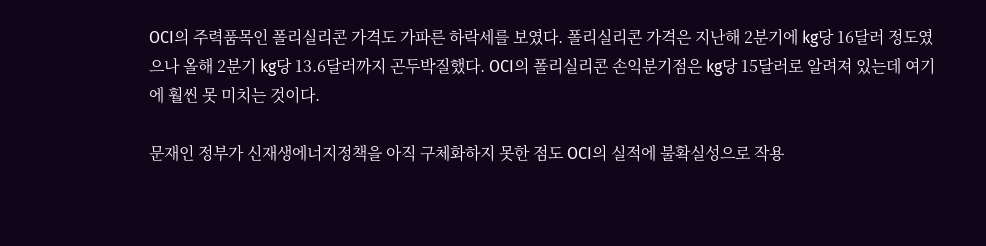OCI의 주력품목인 폴리실리콘 가격도 가파른 하락세를 보였다. 폴리실리콘 가격은 지난해 2분기에 kg당 16달러 정도였으나 올해 2분기 kg당 13.6달러까지 곤두박질했다. OCI의 폴리실리콘 손익분기점은 kg당 15달러로 알려져 있는데 여기에 훨씬 못 미치는 것이다.

문재인 정부가 신재생에너지정책을 아직 구체화하지 못한 점도 OCI의 실적에 불확실성으로 작용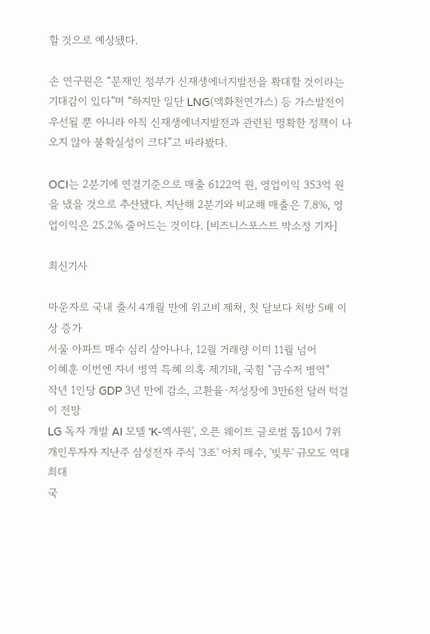할 것으로 예상됐다.

손 연구원은 “문재인 정부가 신재생에너지발전을 확대할 것이라는 기대감이 있다”며 “하지만 일단 LNG(액화천연가스) 등 가스발전이 우선될 뿐 아니라 아직 신재생에너지발전과 관련된 명확한 정책이 나오지 않아 불확실성이 크다”고 바라봤다.

OCI는 2분기에 연결기준으로 매출 6122억 원, 영업이익 353억 원을 냈을 것으로 추산됐다. 지난해 2분기와 비교해 매출은 7.8%, 영업이익은 25.2% 줄어드는 것이다. [비즈니스포스트 박소정 기자]

최신기사

마운자로 국내 출시 4개월 만에 위고비 제쳐, 첫 달보다 처방 5배 이상 증가
서울 아파트 매수 심리 살아나나, 12월 거래량 이미 11월 넘어
이혜훈 이번엔 자녀 병역 특혜 의혹 제기돼, 국힘 "금수저 병역"
작년 1인당 GDP 3년 만에 감소, 고환율·저성장에 3만6천 달러 턱걸이 전망
LG 독자 개발 AI 모델 'K-엑사원', 오픈 웨이트 글로벌 톱10서 7위
개인투자자 지난주 삼성전자 주식 '3조' 어치 매수, '빚투' 규모도 역대 최대
국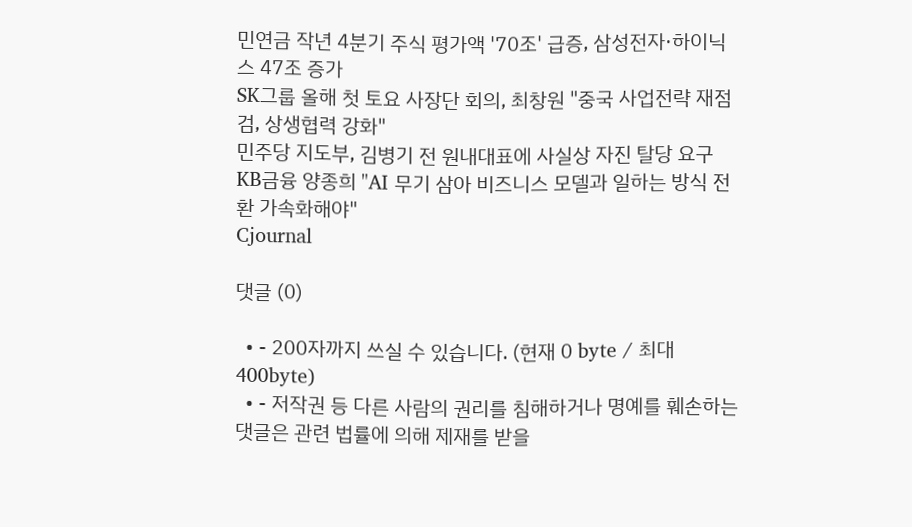민연금 작년 4분기 주식 평가액 '70조' 급증, 삼성전자·하이닉스 47조 증가
SK그룹 올해 첫 토요 사장단 회의, 최창원 "중국 사업전략 재점검, 상생협력 강화"
민주당 지도부, 김병기 전 원내대표에 사실상 자진 탈당 요구
KB금융 양종희 "AI 무기 삼아 비즈니스 모델과 일하는 방식 전환 가속화해야"
Cjournal

댓글 (0)

  • - 200자까지 쓰실 수 있습니다. (현재 0 byte / 최대 400byte)
  • - 저작권 등 다른 사람의 권리를 침해하거나 명예를 훼손하는 댓글은 관련 법률에 의해 제재를 받을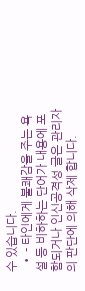수 있습니다.
  • - 타인에게 불쾌감을 주는 욕설 등 비하하는 단어가 내용에 포함되거나 인신공격성 글은 관리자의 판단에 의해 삭제 합니다.